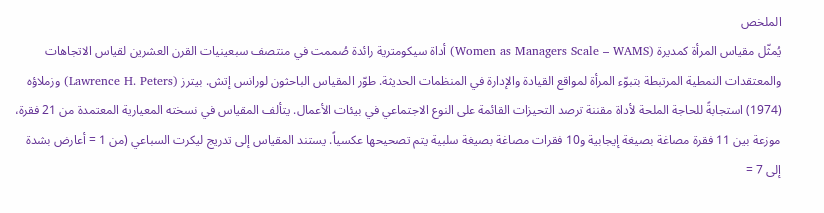الملخص
يُمثّل مقياس المرأة كمديرة (Women as Managers Scale – WAMS) أداة سيكومترية رائدة صُممت في منتصف سبعينيات القرن العشرين لقياس الاتجاهات والمعتقدات النمطية المرتبطة بتبوّء المرأة لمواقع القيادة والإدارة في المنظمات الحديثة. طوّر المقياس الباحثون لورانس إتش. بيترز (Lawrence H. Peters) وزملاؤه (1974) استجابةً للحاجة الملحة لأداة مقننة ترصد التحيزات القائمة على النوع الاجتماعي في بيئات الأعمال. يتألف المقياس في نسخته المعيارية المعتمدة من 21 فقرة، موزعة بين 11 فقرة مصاغة بصيغة إيجابية و10 فقرات مصاغة بصيغة سلبية يتم تصحيحها عكسياً. يستند المقياس إلى تدريج ليكرت السباعي (من 1 = أعارض بشدة إلى 7 =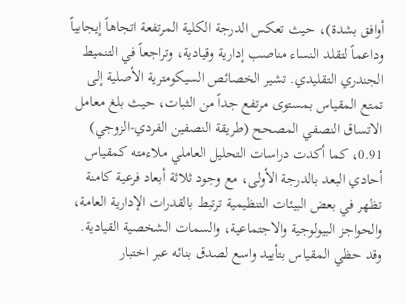أوافق بشدة)، حيث تعكس الدرجة الكلية المرتفعة اتجاهاً إيجابياً وداعماً لتقلد النساء مناصب إدارية وقيادية، وتراجعاً في التنميط الجندري التقليدي. تشير الخصائص السيكومترية الأصلية إلى تمتع المقياس بمستوى مرتفع جداً من الثبات، حيث بلغ معامل الاتساق النصفي المصحح (طريقة النصفين الفردي-الزوجي) 0.91، كما أكدت دراسات التحليل العاملي ملاءمته كمقياس أحادي البعد بالدرجة الأولى، مع وجود ثلاثة أبعاد فرعية كامنة تظهر في بعض البيئات التنظيمية ترتبط بالقدرات الإدارية العامة، والحواجز البيولوجية والاجتماعية، والسمات الشخصية القيادية. وقد حظي المقياس بتأييد واسع لصدق بنائه عبر اختبار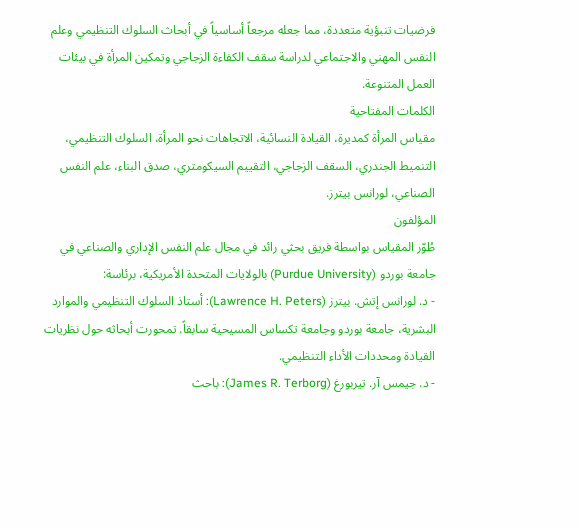فرضيات تنبؤية متعددة، مما جعله مرجعاً أساسياً في أبحاث السلوك التنظيمي وعلم النفس المهني والاجتماعي لدراسة سقف الكفاءة الزجاجي وتمكين المرأة في بيئات العمل المتنوعة.
الكلمات المفتاحية
مقياس المرأة كمديرة، القيادة النسائية، الاتجاهات نحو المرأة، السلوك التنظيمي، التنميط الجندري، السقف الزجاجي، التقييم السيكومتري، صدق البناء، علم النفس الصناعي، لورانس بيترز.
المؤلفون
طُوّر المقياس بواسطة فريق بحثي رائد في مجال علم النفس الإداري والصناعي في جامعة بوردو (Purdue University) بالولايات المتحدة الأمريكية، برئاسة:
- د. لورانس إتش. بيترز (Lawrence H. Peters): أستاذ السلوك التنظيمي والموارد البشرية، جامعة بوردو وجامعة تكساس المسيحية سابقاً. تمحورت أبحاثه حول نظريات القيادة ومحددات الأداء التنظيمي.
- د. جيمس آر. تيربورغ (James R. Terborg): باحث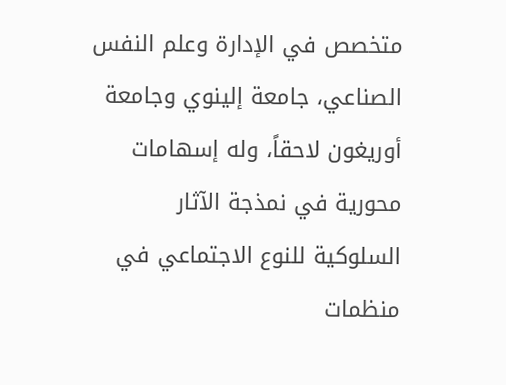متخصص في الإدارة وعلم النفس الصناعي، جامعة إلينوي وجامعة أوريغون لاحقاً، وله إسهامات محورية في نمذجة الآثار السلوكية للنوع الاجتماعي في منظمات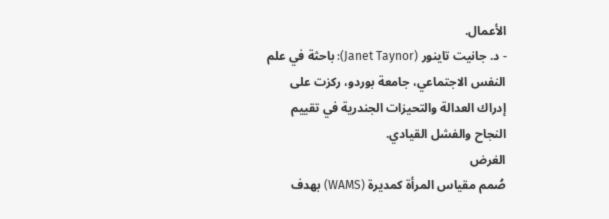الأعمال.
- د. جانيت تاينور (Janet Taynor): باحثة في علم النفس الاجتماعي، جامعة بوردو، ركزت على إدراك العدالة والتحيزات الجندرية في تقييم النجاح والفشل القيادي.
الغرض
صُمم مقياس المرأة كمديرة (WAMS) بهدف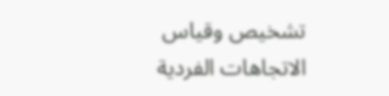تشخيص وقياس الاتجاهات الفردية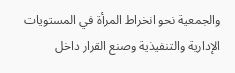والجمعية نحو انخراط المرأة في المستويات الإدارية والتنفيذية وصنع القرار داخل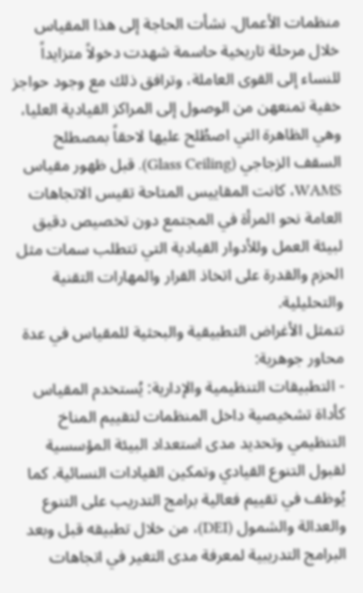منظمات الأعمال. نشأت الحاجة إلى هذا المقياس خلال مرحلة تاريخية حاسمة شهدت دخولاً متزايداً للنساء إلى القوى العاملة، وترافق ذلك مع وجود حواجز خفية تمنعهن من الوصول إلى المراكز القيادية العليا، وهي الظاهرة التي اصطُلح عليها لاحقاً بمصطلح السقف الزجاجي (Glass Ceiling). قبل ظهور مقياس WAMS، كانت المقاييس المتاحة تقيس الاتجاهات العامة نحو المرأة في المجتمع دون تخصيص دقيق لبيئة العمل وللأدوار القيادية التي تتطلب سمات مثل الحزم والقدرة على اتخاذ القرار والمهارات التقنية والتحليلية.
تتمثل الأغراض التطبيقية والبحثية للمقياس في عدة محاور جوهرية:
- التطبيقات التنظيمية والإدارية: يُستخدم المقياس كأداة تشخيصية داخل المنظمات لتقييم المناخ التنظيمي وتحديد مدى استعداد البيئة المؤسسية لقبول التنوع القيادي وتمكين القيادات النسائية. كما يُوظف في تقييم فعالية برامج التدريب على التنوع والعدالة والشمول (DEI)، من خلال تطبيقه قبل وبعد البرامج التدريبية لمعرفة مدى التغير في اتجاهات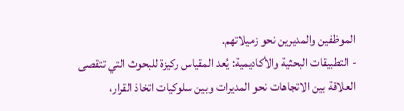الموظفين والمديرين نحو زميلاتهم.
- التطبيقات البحثية والأكاديمية: يُعد المقياس ركيزة للبحوث التي تتقصى العلاقة بين الاتجاهات نحو المديرات وبين سلوكيات اتخاذ القرار،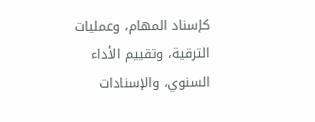كإسناد المهام، وعمليات الترقية، وتقييم الأداء السنوي، والإسنادات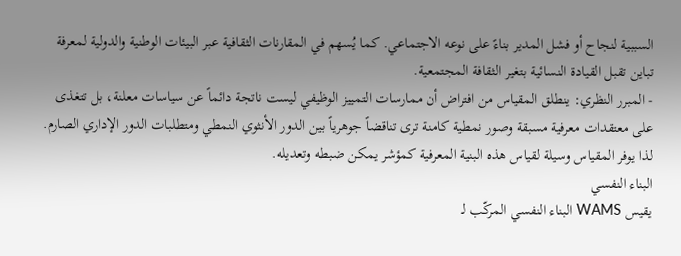السببية لنجاح أو فشل المدير بناءً على نوعه الاجتماعي. كما يُسهم في المقارنات الثقافية عبر البيئات الوطنية والدولية لمعرفة تباين تقبل القيادة النسائية بتغير الثقافة المجتمعية.
- المبرر النظري: ينطلق المقياس من افتراض أن ممارسات التمييز الوظيفي ليست ناتجة دائماً عن سياسات معلنة، بل تتغذى على معتقدات معرفية مسبقة وصور نمطية كامنة ترى تناقضاً جوهرياً بين الدور الأنثوي النمطي ومتطلبات الدور الإداري الصارم. لذا يوفر المقياس وسيلة لقياس هذه البنية المعرفية كمؤشر يمكن ضبطه وتعديله.
البناء النفسي
يقيس WAMS البناء النفسي المركّب لـ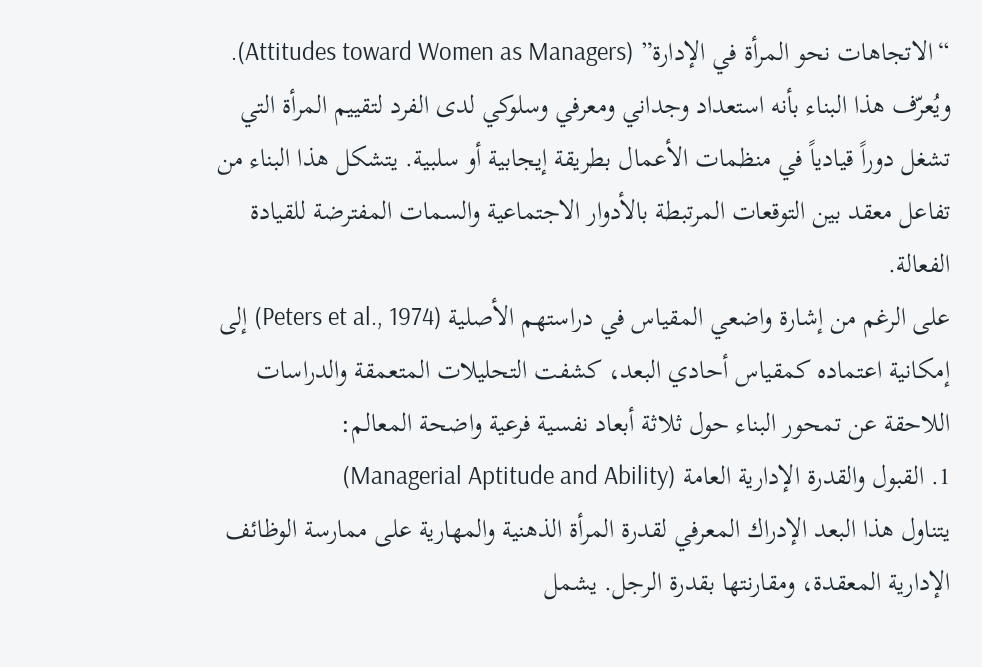“الاتجاهات نحو المرأة في الإدارة” (Attitudes toward Women as Managers). ويُعرّف هذا البناء بأنه استعداد وجداني ومعرفي وسلوكي لدى الفرد لتقييم المرأة التي تشغل دوراً قيادياً في منظمات الأعمال بطريقة إيجابية أو سلبية. يتشكل هذا البناء من تفاعل معقد بين التوقعات المرتبطة بالأدوار الاجتماعية والسمات المفترضة للقيادة الفعالة.
على الرغم من إشارة واضعي المقياس في دراستهم الأصلية (Peters et al., 1974) إلى إمكانية اعتماده كمقياس أحادي البعد، كشفت التحليلات المتعمقة والدراسات اللاحقة عن تمحور البناء حول ثلاثة أبعاد نفسية فرعية واضحة المعالم:
1. القبول والقدرة الإدارية العامة (Managerial Aptitude and Ability)
يتناول هذا البعد الإدراك المعرفي لقدرة المرأة الذهنية والمهارية على ممارسة الوظائف الإدارية المعقدة، ومقارنتها بقدرة الرجل. يشمل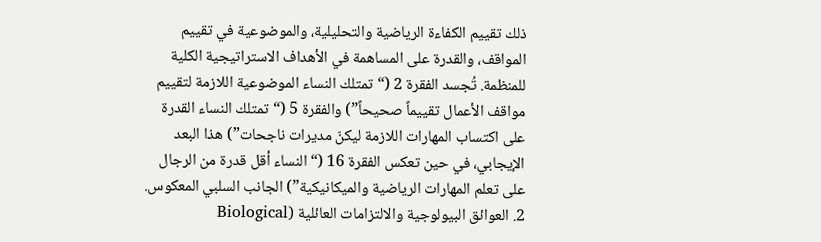ذلك تقييم الكفاءة الرياضية والتحليلية، والموضوعية في تقييم المواقف، والقدرة على المساهمة في الأهداف الاستراتيجية الكلية للمنظمة. تُجسد الفقرة 2 (“تمتلك النساء الموضوعية اللازمة لتقييم مواقف الأعمال تقييماً صحيحاً”) والفقرة 5 (“تمتلك النساء القدرة على اكتساب المهارات اللازمة ليكنّ مديرات ناجحات”) هذا البعد الإيجابي، في حين تعكس الفقرة 16 (“النساء أقل قدرة من الرجال على تعلم المهارات الرياضية والميكانيكية”) الجانب السلبي المعكوس.
2. العوائق البيولوجية والالتزامات العائلية (Biological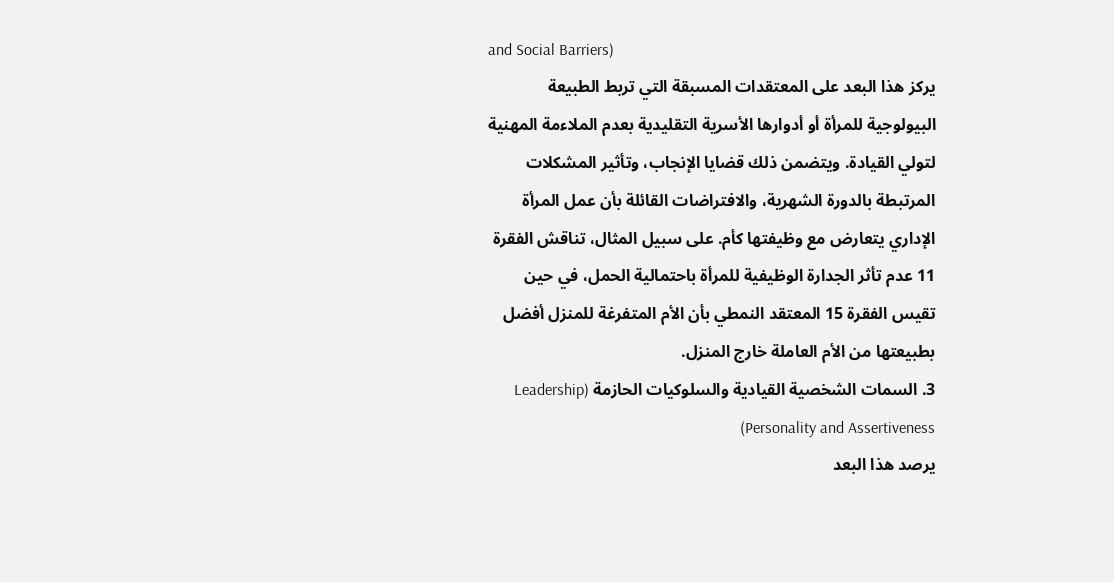and Social Barriers)
يركز هذا البعد على المعتقدات المسبقة التي تربط الطبيعة البيولوجية للمرأة أو أدوارها الأسرية التقليدية بعدم الملاءمة المهنية لتولي القيادة. ويتضمن ذلك قضايا الإنجاب، وتأثير المشكلات المرتبطة بالدورة الشهرية، والافتراضات القائلة بأن عمل المرأة الإداري يتعارض مع وظيفتها كأم. على سبيل المثال، تناقش الفقرة 11 عدم تأثر الجدارة الوظيفية للمرأة باحتمالية الحمل، في حين تقيس الفقرة 15 المعتقد النمطي بأن الأم المتفرغة للمنزل أفضل بطبيعتها من الأم العاملة خارج المنزل.
3. السمات الشخصية القيادية والسلوكيات الحازمة (Leadership Personality and Assertiveness)
يرصد هذا البعد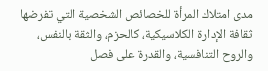مدى امتلاك المرأة للخصائص الشخصية التي تفرضها ثقافة الإدارة الكلاسيكية، كالحزم، والثقة بالنفس، والروح التنافسية، والقدرة على فصل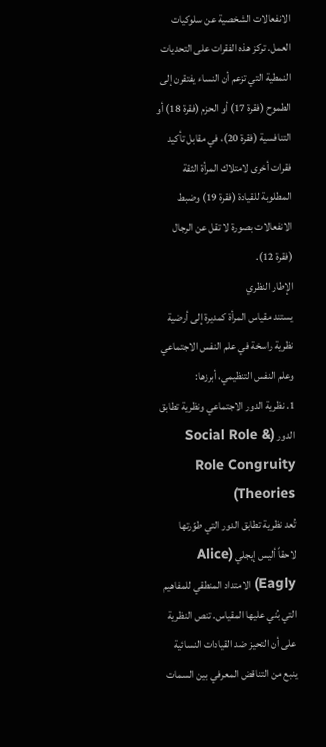الانفعالات الشخصية عن سلوكيات العمل. تركز هذه الفقرات على التحديات النمطية التي تزعم أن النساء يفتقرن إلى الطموح (فقرة 17) أو الحزم (فقرة 18) أو التنافسية (فقرة 20)، في مقابل تأكيد فقرات أخرى لامتلاك المرأة الثقة المطلوبة للقيادة (فقرة 19) وضبط الانفعالات بصورة لا تقل عن الرجال (فقرة 12).
الإطار النظري
يستند مقياس المرأة كمديرة إلى أرضية نظرية راسخة في علم النفس الاجتماعي وعلم النفس التنظيمي، أبرزها:
1. نظرية الدور الاجتماعي ونظرية تطابق الدور (Social Role & Role Congruity Theories)
تُعد نظرية تطابق الدور التي طوّرتها لاحقاً أليس إيجلي (Alice Eagly) الامتداد المنطقي للمفاهيم التي بُني عليها المقياس. تنص النظرية على أن التحيز ضد القيادات النسائية ينبع من التناقض المعرفي بين السمات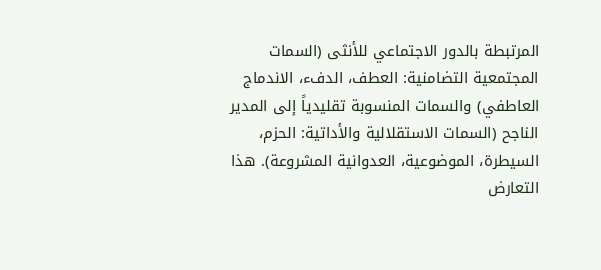المرتبطة بالدور الاجتماعي للأنثى (السمات المجتمعية التضامنية: العطف، الدفء، الاندماج العاطفي) والسمات المنسوبة تقليدياً إلى المدير الناجح (السمات الاستقلالية والأداتية: الحزم، السيطرة، الموضوعية، العدوانية المشروعة). هذا التعارض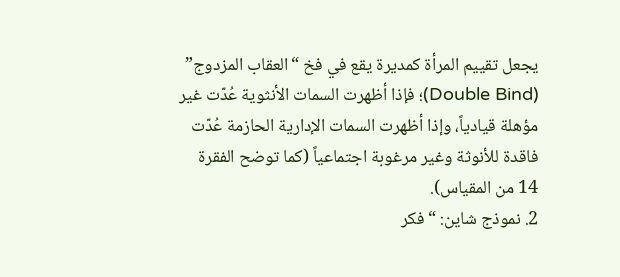يجعل تقييم المرأة كمديرة يقع في فخ “العقاب المزدوج” (Double Bind)؛ فإذا أظهرت السمات الأنثوية عُدّت غير مؤهلة قيادياً، وإذا أظهرت السمات الإدارية الحازمة عُدّت فاقدة للأنوثة وغير مرغوبة اجتماعياً (كما توضح الفقرة 14 من المقياس).
2. نموذج شاين: “فكر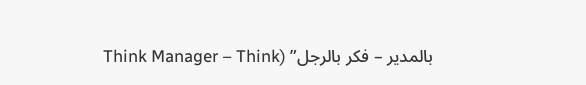بالمدير – فكر بالرجل” (Think Manager – Think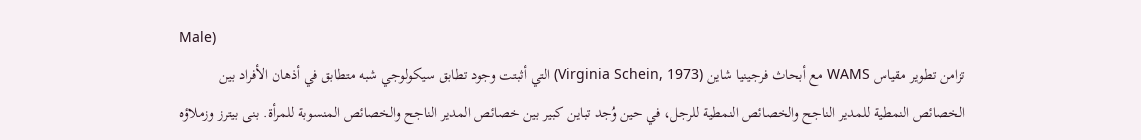Male)
تزامن تطوير مقياس WAMS مع أبحاث فرجينيا شاين (Virginia Schein, 1973) التي أثبتت وجود تطابق سيكولوجي شبه متطابق في أذهان الأفراد بين الخصائص النمطية للمدير الناجح والخصائص النمطية للرجل، في حين وُجد تباين كبير بين خصائص المدير الناجح والخصائص المنسوبة للمرأة. بنى بيترز وزملاؤه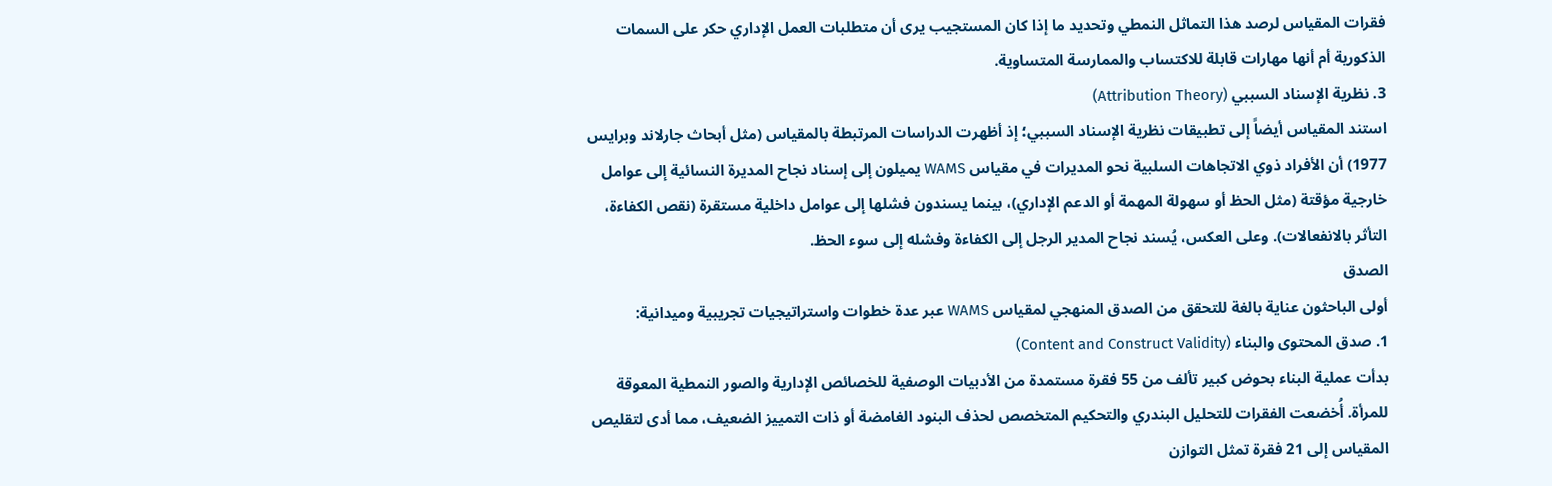فقرات المقياس لرصد هذا التماثل النمطي وتحديد ما إذا كان المستجيب يرى أن متطلبات العمل الإداري حكر على السمات الذكورية أم أنها مهارات قابلة للاكتساب والممارسة المتساوية.
3. نظرية الإسناد السببي (Attribution Theory)
استند المقياس أيضاً إلى تطبيقات نظرية الإسناد السببي؛ إذ أظهرت الدراسات المرتبطة بالمقياس (مثل أبحاث جارلاند وبرايس 1977) أن الأفراد ذوي الاتجاهات السلبية نحو المديرات في مقياس WAMS يميلون إلى إسناد نجاح المديرة النسائية إلى عوامل خارجية مؤقتة (مثل الحظ أو سهولة المهمة أو الدعم الإداري)، بينما يسندون فشلها إلى عوامل داخلية مستقرة (نقص الكفاءة، التأثر بالانفعالات). وعلى العكس، يُسند نجاح المدير الرجل إلى الكفاءة وفشله إلى سوء الحظ.
الصدق
أولى الباحثون عناية بالغة للتحقق من الصدق المنهجي لمقياس WAMS عبر عدة خطوات واستراتيجيات تجريبية وميدانية:
1. صدق المحتوى والبناء (Content and Construct Validity)
بدأت عملية البناء بحوض كبير تألف من 55 فقرة مستمدة من الأدبيات الوصفية للخصائص الإدارية والصور النمطية المعوقة للمرأة. أُخضعت الفقرات للتحليل البندري والتحكيم المتخصص لحذف البنود الغامضة أو ذات التمييز الضعيف، مما أدى لتقليص المقياس إلى 21 فقرة تمثل التوازن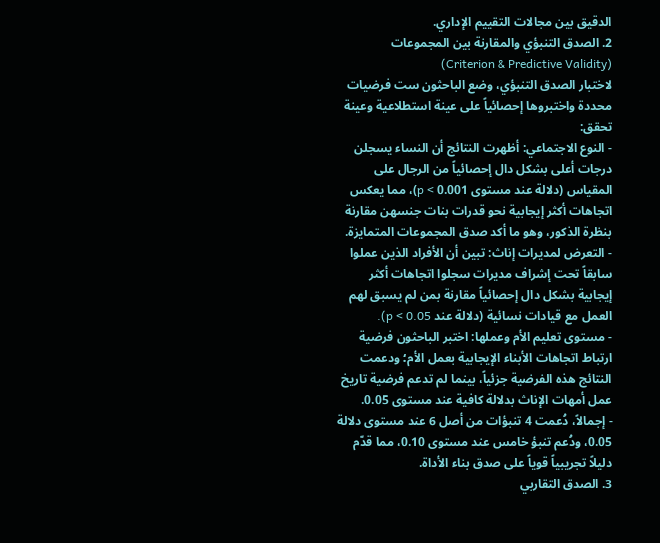الدقيق بين مجالات التقييم الإداري.
2. الصدق التنبؤي والمقارنة بين المجموعات (Criterion & Predictive Validity)
لاختبار الصدق التنبؤي، وضع الباحثون ست فرضيات محددة واختبروها إحصائياً على عينة استطلاعية وعينة تحقق:
- النوع الاجتماعي: أظهرت النتائج أن النساء يسجلن درجات أعلى بشكل دال إحصائياً من الرجال على المقياس (دلالة عند مستوى p < 0.001)، مما يعكس اتجاهات أكثر إيجابية نحو قدرات بنات جنسهن مقارنة بنظرة الذكور، وهو ما أكد صدق المجموعات المتمايزة.
- التعرض لمديرات إناث: تبين أن الأفراد الذين عملوا سابقاً تحت إشراف مديرات سجلوا اتجاهات أكثر إيجابية بشكل دال إحصائياً مقارنة بمن لم يسبق لهم العمل مع قيادات نسائية (دلالة عند p < 0.05).
- مستوى تعليم الأم وعملها: اختبر الباحثون فرضية ارتباط اتجاهات الأبناء الإيجابية بعمل الأم؛ ودعمت النتائج هذه الفرضية جزئياً، بينما لم تدعم فرضية تاريخ عمل أمهات الإناث بدلالة كافية عند مستوى 0.05.
- إجمالاً، دُعمت 4 تنبؤات من أصل 6 عند مستوى دلالة 0.05، ودُعم تنبؤ خامس عند مستوى 0.10، مما قدّم دليلاً تجريبياً قوياً على صدق بناء الأداة.
3. الصدق التقاربي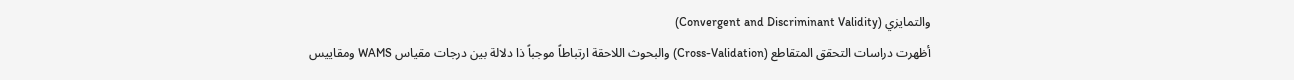والتمايزي (Convergent and Discriminant Validity)
أظهرت دراسات التحقق المتقاطع (Cross-Validation) والبحوث اللاحقة ارتباطاً موجباً ذا دلالة بين درجات مقياس WAMS ومقاييس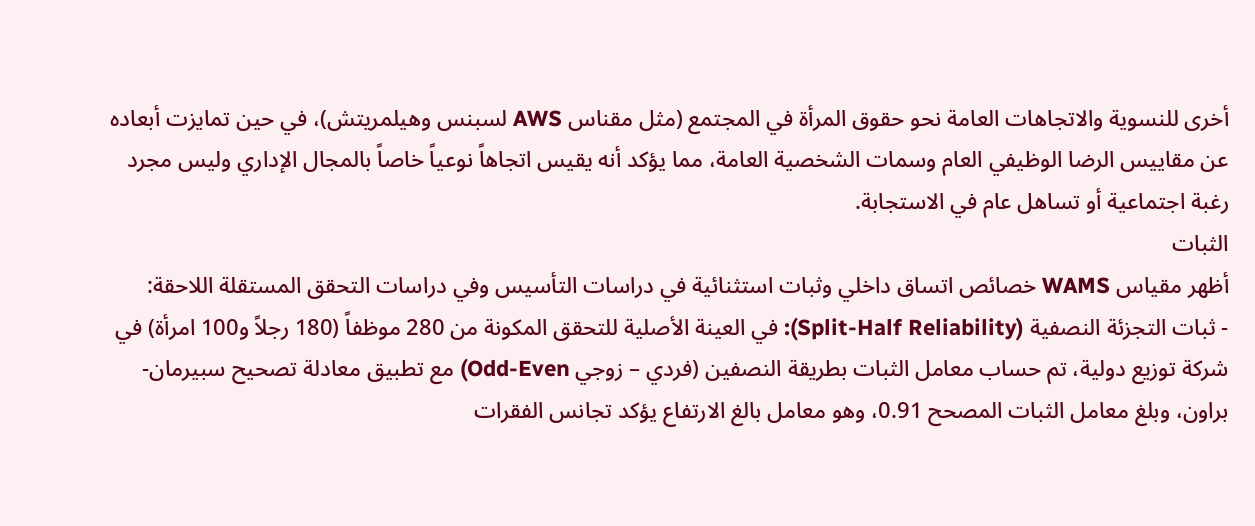أخرى للنسوية والاتجاهات العامة نحو حقوق المرأة في المجتمع (مثل مقناس AWS لسبنس وهيلمريتش)، في حين تمايزت أبعاده عن مقاييس الرضا الوظيفي العام وسمات الشخصية العامة، مما يؤكد أنه يقيس اتجاهاً نوعياً خاصاً بالمجال الإداري وليس مجرد رغبة اجتماعية أو تساهل عام في الاستجابة.
الثبات
أظهر مقياس WAMS خصائص اتساق داخلي وثبات استثنائية في دراسات التأسيس وفي دراسات التحقق المستقلة اللاحقة:
- ثبات التجزئة النصفية (Split-Half Reliability): في العينة الأصلية للتحقق المكونة من 280 موظفاً (180 رجلاً و100 امرأة) في شركة توزيع دولية، تم حساب معامل الثبات بطريقة النصفين (فردي – زوجي Odd-Even) مع تطبيق معادلة تصحيح سبيرمان-براون، وبلغ معامل الثبات المصحح 0.91، وهو معامل بالغ الارتفاع يؤكد تجانس الفقرات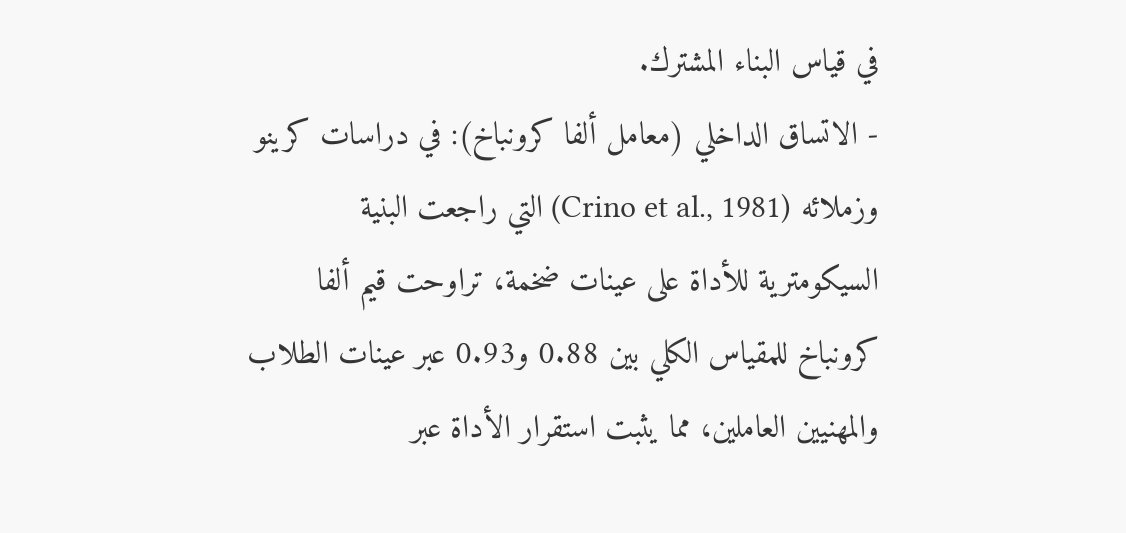في قياس البناء المشترك.
- الاتساق الداخلي (معامل ألفا كرونباخ): في دراسات كرينو وزملائه (Crino et al., 1981) التي راجعت البنية السيكومترية للأداة على عينات ضخمة، تراوحت قيم ألفا كرونباخ للمقياس الكلي بين 0.88 و0.93 عبر عينات الطلاب والمهنيين العاملين، مما يثبت استقرار الأداة عبر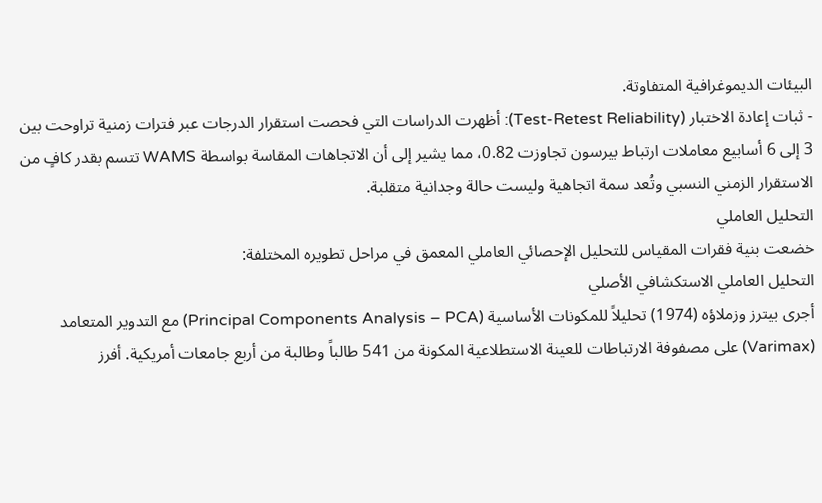البيئات الديموغرافية المتفاوتة.
- ثبات إعادة الاختبار (Test-Retest Reliability): أظهرت الدراسات التي فحصت استقرار الدرجات عبر فترات زمنية تراوحت بين 3 إلى 6 أسابيع معاملات ارتباط بيرسون تجاوزت 0.82، مما يشير إلى أن الاتجاهات المقاسة بواسطة WAMS تتسم بقدر كافٍ من الاستقرار الزمني النسبي وتُعد سمة اتجاهية وليست حالة وجدانية متقلبة.
التحليل العاملي
خضعت بنية فقرات المقياس للتحليل الإحصائي العاملي المعمق في مراحل تطويره المختلفة:
التحليل العاملي الاستكشافي الأصلي
أجرى بيترز وزملاؤه (1974) تحليلاً للمكونات الأساسية (Principal Components Analysis – PCA) مع التدوير المتعامد (Varimax) على مصفوفة الارتباطات للعينة الاستطلاعية المكونة من 541 طالباً وطالبة من أربع جامعات أمريكية. أفرز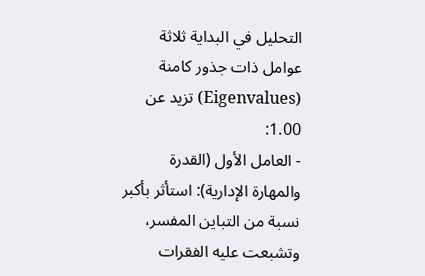التحليل في البداية ثلاثة عوامل ذات جذور كامنة (Eigenvalues) تزيد عن 1.00:
- العامل الأول (القدرة والمهارة الإدارية): استأثر بأكبر نسبة من التباين المفسر، وتشبعت عليه الفقرات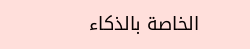الخاصة بالذكاء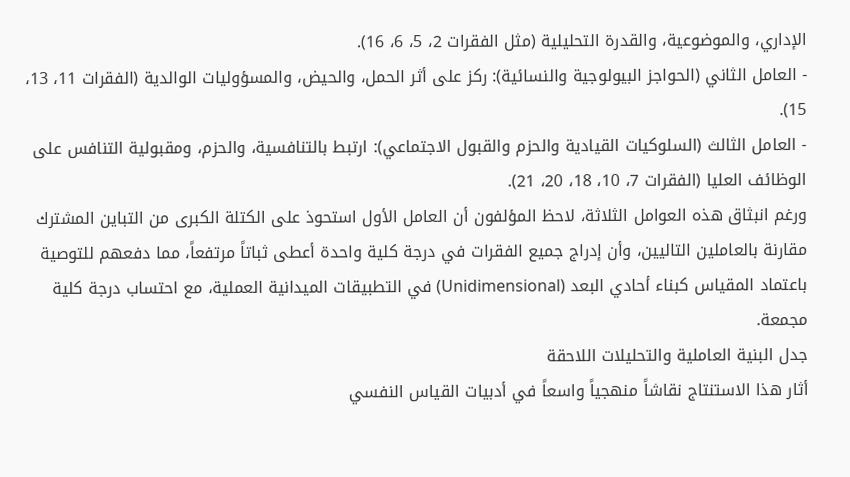الإداري، والموضوعية، والقدرة التحليلية (مثل الفقرات 2، 5، 6، 16).
- العامل الثاني (الحواجز البيولوجية والنسائية): ركز على أثر الحمل، والحيض، والمسؤوليات الوالدية (الفقرات 11، 13، 15).
- العامل الثالث (السلوكيات القيادية والحزم والقبول الاجتماعي): ارتبط بالتنافسية، والحزم، ومقبولية التنافس على الوظائف العليا (الفقرات 7، 10، 18، 20، 21).
ورغم انبثاق هذه العوامل الثلاثة، لاحظ المؤلفون أن العامل الأول استحوذ على الكتلة الكبرى من التباين المشترك مقارنة بالعاملين التاليين، وأن إدراج جميع الفقرات في درجة كلية واحدة أعطى ثباتاً مرتفعاً، مما دفعهم للتوصية باعتماد المقياس كبناء أحادي البعد (Unidimensional) في التطبيقات الميدانية العملية، مع احتساب درجة كلية مجمعة.
جدل البنية العاملية والتحليلات اللاحقة
أثار هذا الاستنتاج نقاشاً منهجياً واسعاً في أدبيات القياس النفسي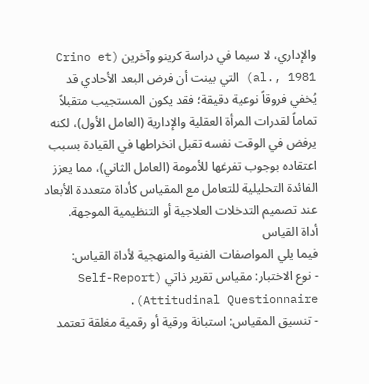والإداري، لا سيما في دراسة كرينو وآخرين (Crino et al., 1981) التي بينت أن فرض البعد الأحادي قد يُخفي فروقاً نوعية دقيقة؛ فقد يكون المستجيب متقبلاً تماماً لقدرات المرأة العقلية والإدارية (العامل الأول)، لكنه يرفض في الوقت نفسه تقبل انخراطها في القيادة بسبب اعتقاده بوجوب تفرغها للأمومة (العامل الثاني)، مما يعزز الفائدة التحليلية للتعامل مع المقياس كأداة متعددة الأبعاد عند تصميم التدخلات العلاجية أو التنظيمية الموجهة.
أداة القياس
فيما يلي المواصفات الفنية والمنهجية لأداة القياس:
- نوع الاختبار: مقياس تقرير ذاتي (Self-Report Attitudinal Questionnaire).
- تنسيق المقياس: استبانة ورقية أو رقمية مغلقة تعتمد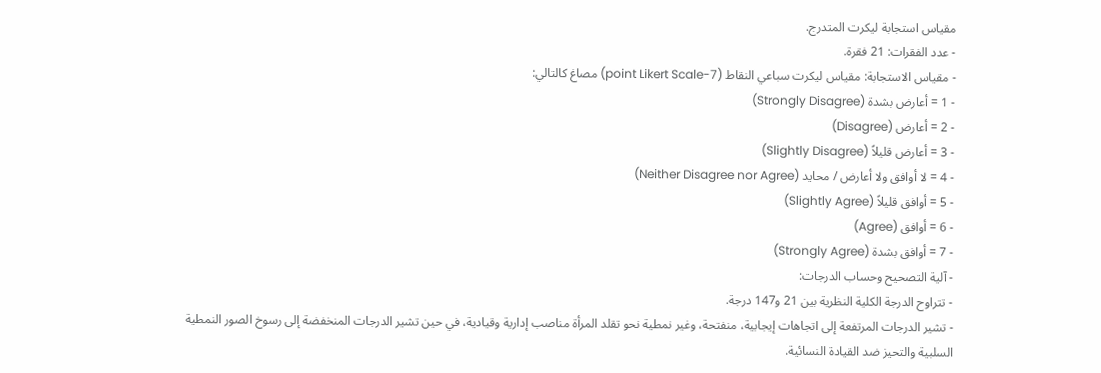مقياس استجابة ليكرت المتدرج.
- عدد الفقرات: 21 فقرة.
- مقياس الاستجابة: مقياس ليكرت سباعي النقاط (7-point Likert Scale) مصاغ كالتالي:
- 1 = أعارض بشدة (Strongly Disagree)
- 2 = أعارض (Disagree)
- 3 = أعارض قليلاً (Slightly Disagree)
- 4 = لا أوافق ولا أعارض / محايد (Neither Disagree nor Agree)
- 5 = أوافق قليلاً (Slightly Agree)
- 6 = أوافق (Agree)
- 7 = أوافق بشدة (Strongly Agree)
- آلية التصحيح وحساب الدرجات:
- تتراوح الدرجة الكلية النظرية بين 21 و147 درجة.
- تشير الدرجات المرتفعة إلى اتجاهات إيجابية، منفتحة، وغير نمطية نحو تقلد المرأة مناصب إدارية وقيادية، في حين تشير الدرجات المنخفضة إلى رسوخ الصور النمطية السلبية والتحيز ضد القيادة النسائية.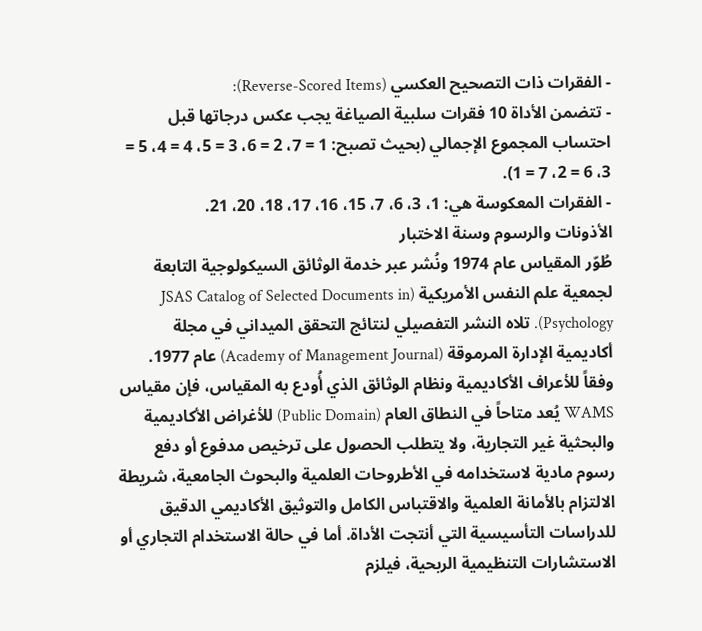- الفقرات ذات التصحيح العكسي (Reverse-Scored Items):
- تتضمن الأداة 10 فقرات سلبية الصياغة يجب عكس درجاتها قبل احتساب المجموع الإجمالي (بحيث تصبح: 1 = 7، 2 = 6، 3 = 5، 4 = 4، 5 = 3، 6 = 2، 7 = 1).
- الفقرات المعكوسة هي: 1، 3، 6، 7، 15، 16، 17، 18، 20، 21.
الأذونات والرسوم وسنة الاختبار
طُوّر المقياس عام 1974 ونُشر عبر خدمة الوثائق السيكولوجية التابعة لجمعية علم النفس الأمريكية (JSAS Catalog of Selected Documents in Psychology). تلاه النشر التفصيلي لنتائج التحقق الميداني في مجلة أكاديمية الإدارة المرموقة (Academy of Management Journal) عام 1977. وفقاً للأعراف الأكاديمية ونظام الوثائق الذي أُودع به المقياس، فإن مقياس WAMS يُعد متاحاً في النطاق العام (Public Domain) للأغراض الأكاديمية والبحثية غير التجارية، ولا يتطلب الحصول على ترخيص مدفوع أو دفع رسوم مادية لاستخدامه في الأطروحات العلمية والبحوث الجامعية، شريطة الالتزام بالأمانة العلمية والاقتباس الكامل والتوثيق الأكاديمي الدقيق للدراسات التأسيسية التي أنتجت الأداة. أما في حالة الاستخدام التجاري أو الاستشارات التنظيمية الربحية، فيلزم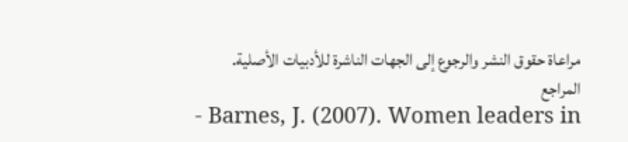مراعاة حقوق النشر والرجوع إلى الجهات الناشرة للأدبيات الأصلية.
المراجع
- Barnes, J. (2007). Women leaders in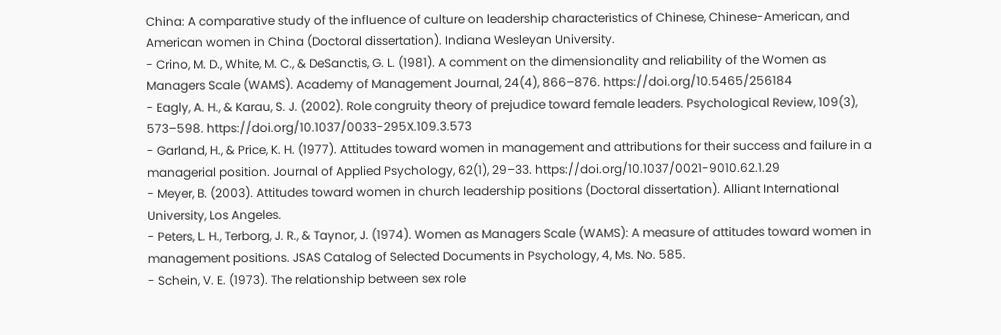China: A comparative study of the influence of culture on leadership characteristics of Chinese, Chinese-American, and American women in China (Doctoral dissertation). Indiana Wesleyan University.
- Crino, M. D., White, M. C., & DeSanctis, G. L. (1981). A comment on the dimensionality and reliability of the Women as Managers Scale (WAMS). Academy of Management Journal, 24(4), 866–876. https://doi.org/10.5465/256184
- Eagly, A. H., & Karau, S. J. (2002). Role congruity theory of prejudice toward female leaders. Psychological Review, 109(3), 573–598. https://doi.org/10.1037/0033-295X.109.3.573
- Garland, H., & Price, K. H. (1977). Attitudes toward women in management and attributions for their success and failure in a managerial position. Journal of Applied Psychology, 62(1), 29–33. https://doi.org/10.1037/0021-9010.62.1.29
- Meyer, B. (2003). Attitudes toward women in church leadership positions (Doctoral dissertation). Alliant International University, Los Angeles.
- Peters, L. H., Terborg, J. R., & Taynor, J. (1974). Women as Managers Scale (WAMS): A measure of attitudes toward women in management positions. JSAS Catalog of Selected Documents in Psychology, 4, Ms. No. 585.
- Schein, V. E. (1973). The relationship between sex role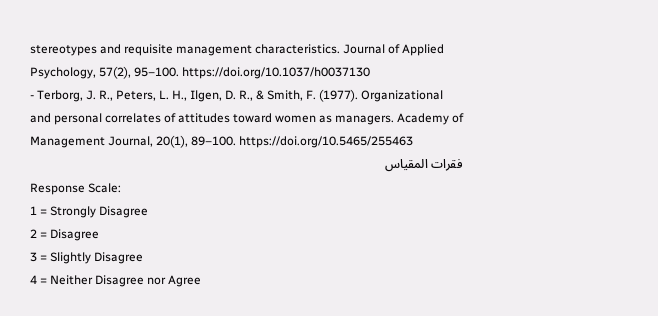stereotypes and requisite management characteristics. Journal of Applied Psychology, 57(2), 95–100. https://doi.org/10.1037/h0037130
- Terborg, J. R., Peters, L. H., Ilgen, D. R., & Smith, F. (1977). Organizational and personal correlates of attitudes toward women as managers. Academy of Management Journal, 20(1), 89–100. https://doi.org/10.5465/255463
فقرات المقياس
Response Scale:
1 = Strongly Disagree
2 = Disagree
3 = Slightly Disagree
4 = Neither Disagree nor Agree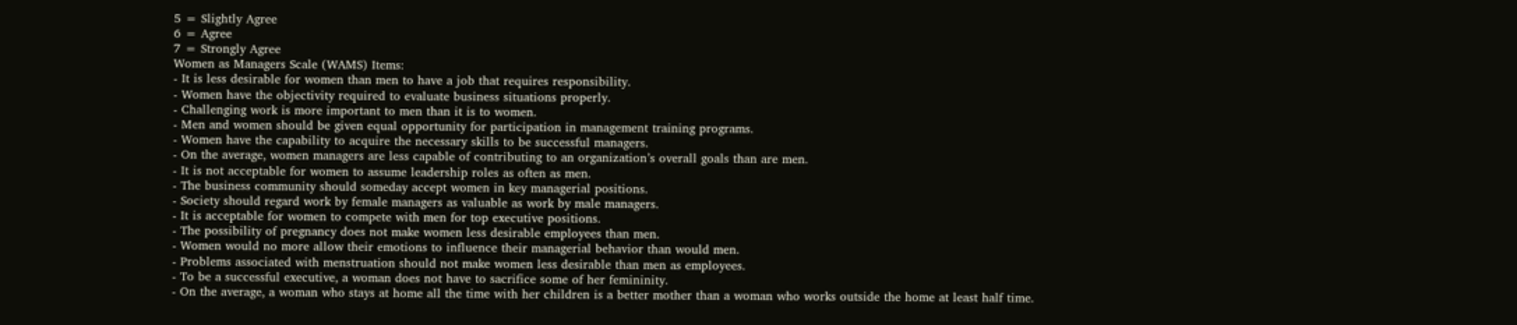5 = Slightly Agree
6 = Agree
7 = Strongly Agree
Women as Managers Scale (WAMS) Items:
- It is less desirable for women than men to have a job that requires responsibility.
- Women have the objectivity required to evaluate business situations properly.
- Challenging work is more important to men than it is to women.
- Men and women should be given equal opportunity for participation in management training programs.
- Women have the capability to acquire the necessary skills to be successful managers.
- On the average, women managers are less capable of contributing to an organization’s overall goals than are men.
- It is not acceptable for women to assume leadership roles as often as men.
- The business community should someday accept women in key managerial positions.
- Society should regard work by female managers as valuable as work by male managers.
- It is acceptable for women to compete with men for top executive positions.
- The possibility of pregnancy does not make women less desirable employees than men.
- Women would no more allow their emotions to influence their managerial behavior than would men.
- Problems associated with menstruation should not make women less desirable than men as employees.
- To be a successful executive, a woman does not have to sacrifice some of her femininity.
- On the average, a woman who stays at home all the time with her children is a better mother than a woman who works outside the home at least half time.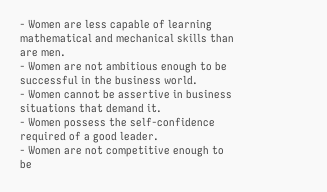- Women are less capable of learning mathematical and mechanical skills than are men.
- Women are not ambitious enough to be successful in the business world.
- Women cannot be assertive in business situations that demand it.
- Women possess the self-confidence required of a good leader.
- Women are not competitive enough to be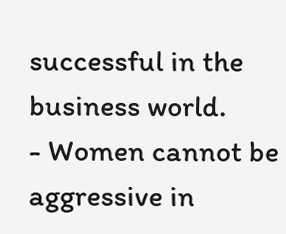successful in the business world.
- Women cannot be aggressive in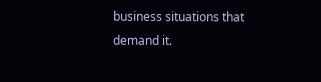business situations that demand it.